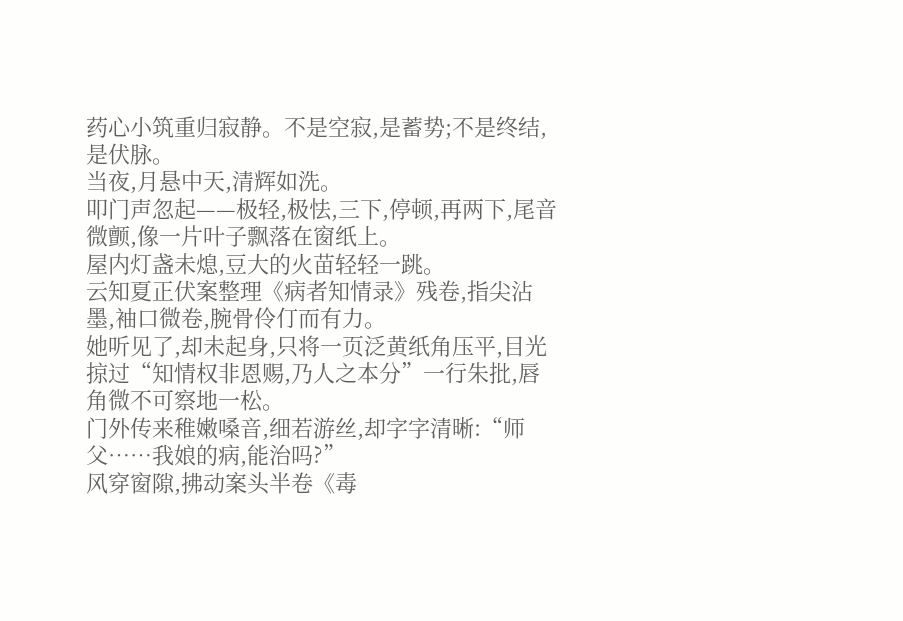药心小筑重归寂静。不是空寂,是蓄势;不是终结,是伏脉。
当夜,月悬中天,清辉如洗。
叩门声忽起——极轻,极怯,三下,停顿,再两下,尾音微颤,像一片叶子飘落在窗纸上。
屋内灯盏未熄,豆大的火苗轻轻一跳。
云知夏正伏案整理《病者知情录》残卷,指尖沾墨,袖口微卷,腕骨伶仃而有力。
她听见了,却未起身,只将一页泛黄纸角压平,目光掠过“知情权非恩赐,乃人之本分”一行朱批,唇角微不可察地一松。
门外传来稚嫩嗓音,细若游丝,却字字清晰:“师父……我娘的病,能治吗?”
风穿窗隙,拂动案头半卷《毒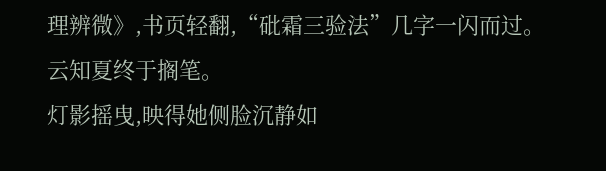理辨微》,书页轻翻,“砒霜三验法”几字一闪而过。
云知夏终于搁笔。
灯影摇曳,映得她侧脸沉静如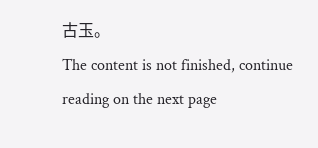古玉。
The content is not finished, continue reading on the next page